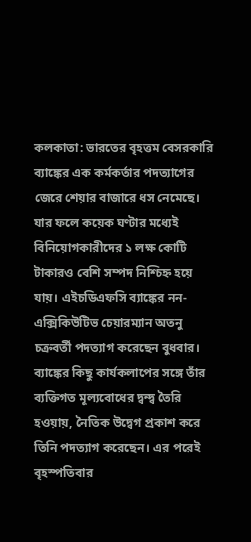কলকাতা: ভারতের বৃহত্তম বেসরকারি ব্যাঙ্কের এক কর্মকর্তার পদত্যাগের জেরে শেয়ার বাজারে ধস নেমেছে। যার ফলে কয়েক ঘণ্টার মধ্যেই বিনিয়োগকারীদের ১ লক্ষ কোটি টাকারও বেশি সম্পদ নিশ্চিহ্ন হয়ে যায়। এইচডিএফসি ব্যাঙ্কের নন-এক্সিকিউটিভ চেয়ারম্যান অতনু চক্রবর্তী পদত্যাগ করেছেন বুধবার। ব্যাঙ্কের কিছু কার্যকলাপের সঙ্গে তাঁর ব্যক্তিগত মূল্যবোধের দ্বন্দ্ব তৈরি হওয়ায়, নৈতিক উদ্বেগ প্রকাশ করে তিনি পদত্যাগ করেছেন। এর পরেই বৃহস্পতিবার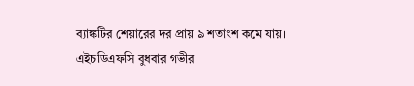ব্যাঙ্কটির শেয়ারের দর প্রায় ৯ শতাংশ কমে যায়।
এইচডিএফসি বুধবার গভীর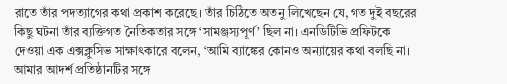রাতে তাঁর পদত্যাগের কথা প্রকাশ করেছে। তাঁর চিঠিতে অতনু লিখেছেন যে, গত দুই বছরের কিছু ঘটনা তাঁর ব্যক্তিগত নৈতিকতার সঙ্গে ‘সামঞ্জস্যপূর্ণ’ ছিল না। এনডিটিভি প্রফিটকে দেওয়া এক এক্সক্লুসিভ সাক্ষাৎকারে বলেন, ‘আমি ব্যাঙ্কের কোনও অন্যায়ের কথা বলছি না। আমার আদর্শ প্রতিষ্ঠানটির সঙ্গে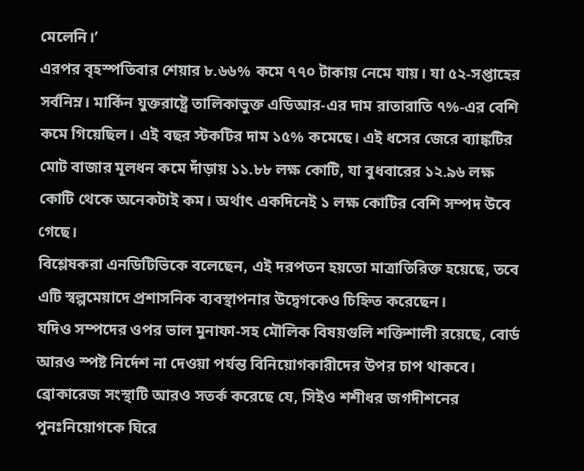মেলেনি।’
এরপর বৃহস্পতিবার শেয়ার ৮.৬৬% কমে ৭৭০ টাকায় নেমে যায়। যা ৫২-সপ্তাহের সর্বনিম্ন। মার্কিন যুক্তরাষ্ট্রে তালিকাভুক্ত এডিআর-এর দাম রাতারাতি ৭%-এর বেশি কমে গিয়েছিল। এই বছর স্টকটির দাম ১৫% কমেছে। এই ধসের জেরে ব্যাঙ্কটির মোট বাজার মূলধন কমে দাঁড়ায় ১১.৮৮ লক্ষ কোটি, যা বুধবারের ১২.৯৬ লক্ষ কোটি থেকে অনেকটাই কম। অর্থাৎ একদিনেই ১ লক্ষ কোটির বেশি সম্পদ উবে গেছে।
বিশ্লেষকরা এনডিটিভিকে বলেছেন, এই দরপতন হয়তো মাত্রাতিরিক্ত হয়েছে, তবে এটি স্বল্পমেয়াদে প্রশাসনিক ব্যবস্থাপনার উদ্বেগকেও চিহ্নিত করেছেন।
যদিও সম্পদের ওপর ভাল মুনাফা-সহ মৌলিক বিষয়গুলি শক্তিশালী রয়েছে, বোর্ড আরও স্পষ্ট নির্দেশ না দেওয়া পর্যন্ত বিনিয়োগকারীদের উপর চাপ থাকবে। ব্রোকারেজ সংস্থাটি আরও সতর্ক করেছে যে, সিইও শশীধর জগদীশনের পুনঃনিয়োগকে ঘিরে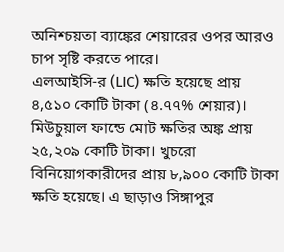অনিশ্চয়তা ব্যাঙ্কের শেয়ারের ওপর আরও চাপ সৃষ্টি করতে পারে।
এলআইসি-র (LIC) ক্ষতি হয়েছে প্রায় ৪,৫১০ কোটি টাকা (৪.৭৭% শেয়ার)। মিউচুয়াল ফান্ডে মোট ক্ষতির অঙ্ক প্রায় ২৫,২০৯ কোটি টাকা। খুচরো বিনিয়োগকারীদের প্রায় ৮,৯০০ কোটি টাকা ক্ষতি হয়েছে। এ ছাড়াও সিঙ্গাপুর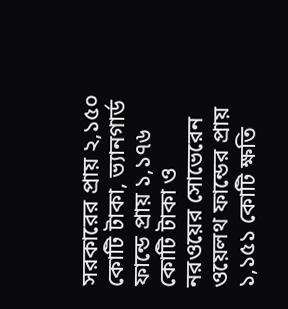সরকারের প্রায় ২,১৫০ কোটি টাকা, ভ্যানগার্ড ফান্ডে প্রায় ১,১৭৬ কোটি টাকা ও নরওয়ের সোভেরেন ওয়েলথ ফান্ডের প্রায় ১,১৫১ কোটি ক্ষতি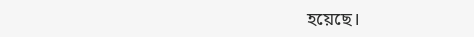হয়েছে।